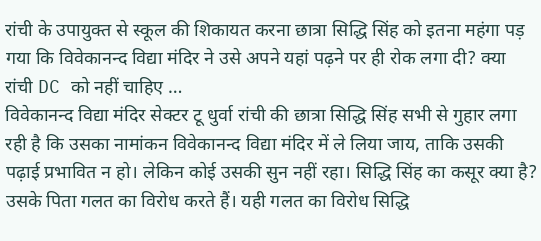रांची के उपायुक्त से स्कूल की शिकायत करना छात्रा सिद्धि सिंह को इतना महंगा पड़ गया कि विवेकानन्द विद्या मंदिर ने उसे अपने यहां पढ़ने पर ही रोक लगा दी? क्या रांची DC को नहीं चाहिए …
विवेकानन्द विद्या मंदिर सेक्टर टू धुर्वा रांची की छात्रा सिद्धि सिंह सभी से गुहार लगा रही है कि उसका नामांकन विवेकानन्द विद्या मंदिर में ले लिया जाय, ताकि उसकी पढ़ाई प्रभावित न हो। लेकिन कोई उसकी सुन नहीं रहा। सिद्धि सिंह का कसूर क्या है? उसके पिता गलत का विरोध करते हैं। यही गलत का विरोध सिद्धि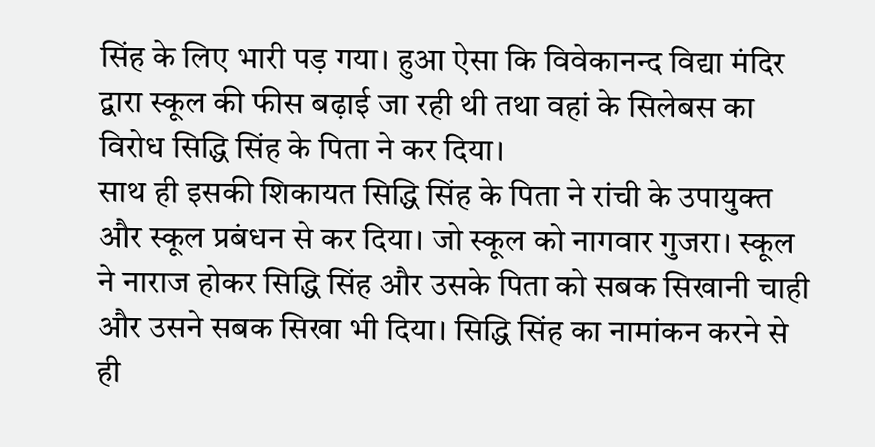सिंह के लिए भारी पड़ गया। हुआ ऐसा कि विवेकानन्द विद्या मंदिर द्वारा स्कूल की फीस बढ़ाई जा रही थी तथा वहां के सिलेबस का विरोध सिद्धि सिंह के पिता ने कर दिया।
साथ ही इसकी शिकायत सिद्धि सिंह के पिता ने रांची के उपायुक्त और स्कूल प्रबंधन से कर दिया। जो स्कूल को नागवार गुजरा। स्कूल ने नाराज होकर सिद्धि सिंह और उसके पिता को सबक सिखानी चाही और उसने सबक सिखा भी दिया। सिद्धि सिंह का नामांकन करने से ही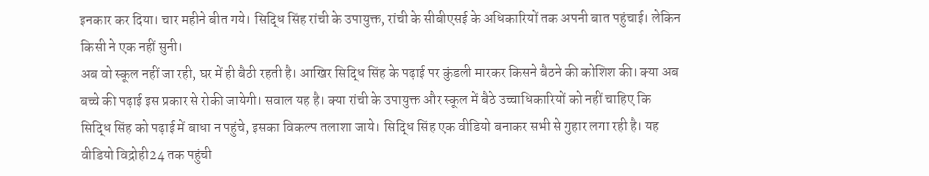इनकार कर दिया। चार महीने बीत गये। सिद्धि सिंह रांची के उपायुक्त, रांची के सीबीएसई के अधिकारियों तक अपनी बात पहुंचाई। लेकिन किसी ने एक नहीं सुनी।
अब वो स्कूल नहीं जा रही, घर में ही बैठी रहती है। आखिर सिद्धि सिंह के पढ़ाई पर कुंडली मारकर किसने बैठने की कोशिश की। क्या अब बच्चे की पढ़ाई इस प्रकार से रोकी जायेगी। सवाल यह है। क्या रांची के उपायुक्त और स्कूल में बैठे उच्चाधिकारियों को नहीं चाहिए कि सिद्धि सिंह को पढ़ाई में बाधा न पहुंचे, इसका विकल्प तलाशा जाये। सिद्धि सिंह एक वीडियो बनाकर सभी से गुहार लगा रही है। यह वीडियो विद्रोही24 तक पहुंची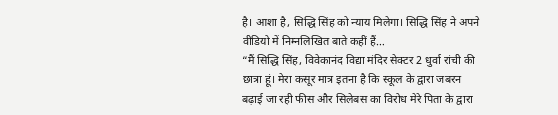है। आशा है, सिद्धि सिंह को न्याय मिलेगा। सिद्धि सिंह ने अपने वीडियो में निम्नलिखित बाते कहीं हैं…
“मैं सिद्धि सिंह, विवेकानंद विद्या मंदिर सेक्टर 2 धुर्वा रांची की छात्रा हूं। मेरा कसूर मात्र इतना है कि स्कूल के द्वारा जबरन बढ़ाई जा रही फीस और सिलेबस का विरोध मेरे पिता के द्वारा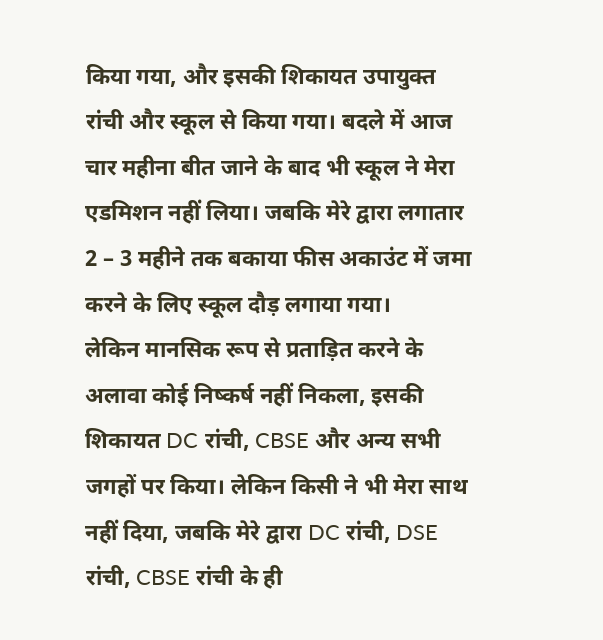किया गया, और इसकी शिकायत उपायुक्त रांची और स्कूल से किया गया। बदले में आज चार महीना बीत जाने के बाद भी स्कूल ने मेरा एडमिशन नहीं लिया। जबकि मेरे द्वारा लगातार 2 – 3 महीने तक बकाया फीस अकाउंट में जमा करने के लिए स्कूल दौड़ लगाया गया।
लेकिन मानसिक रूप से प्रताड़ित करने के अलावा कोई निष्कर्ष नहीं निकला, इसकी शिकायत DC रांची, CBSE और अन्य सभी जगहों पर किया। लेकिन किसी ने भी मेरा साथ नहीं दिया, जबकि मेरे द्वारा DC रांची, DSE रांची, CBSE रांची के ही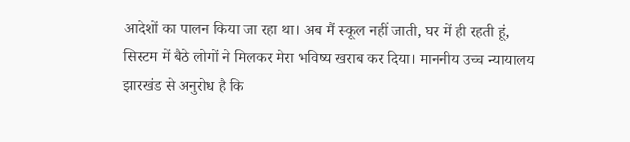आदेशों का पालन किया जा रहा था। अब मैं स्कूल नहीं जाती, घर में ही रहती हूं, सिस्टम में बैठे लोगों ने मिलकर मेरा भविष्य खराब कर दिया। माननीय उच्च न्यायालय झारखंड से अनुरोध है कि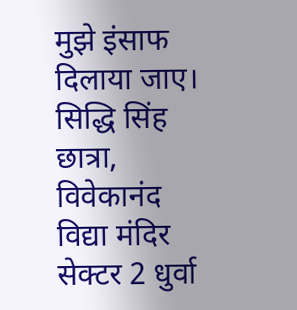मुझे इंसाफ दिलाया जाए।
सिद्धि सिंह
छात्रा, विवेकानंद विद्या मंदिर सेक्टर 2 धुर्वा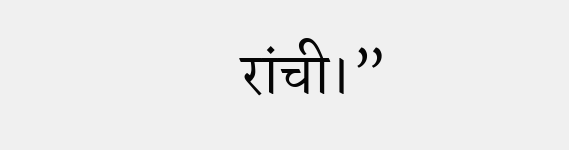रांची।”